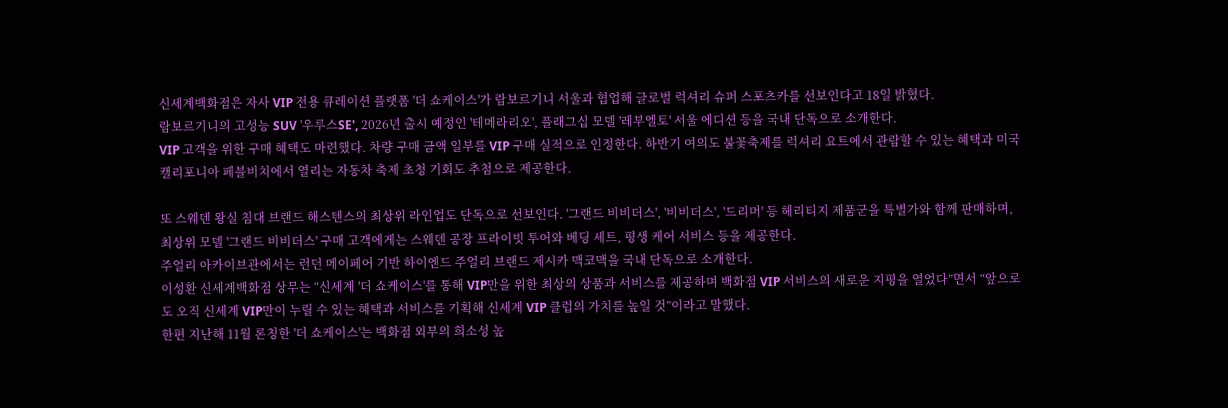신세계백화점은 자사 VIP 전용 큐레이션 플랫폼 '더 쇼케이스'가 람보르기니 서울과 협업해 글로벌 럭셔리 슈퍼 스포츠카를 선보인다고 18일 밝혔다.
람보르기니의 고성능 SUV '우루스SE', 2026년 출시 예정인 '테메라리오', 플래그십 모델 '레부엘토' 서울 에디션 등을 국내 단독으로 소개한다.
VIP 고객을 위한 구매 혜택도 마련했다. 차량 구매 금액 일부를 VIP 구매 실적으로 인정한다. 하반기 여의도 불꽃축제를 럭셔리 요트에서 관람할 수 있는 혜택과 미국 캘리포니아 페블비치에서 열리는 자동차 축제 초청 기회도 추첨으로 제공한다.

또 스웨덴 왕실 침대 브랜드 해스텐스의 최상위 라인업도 단독으로 선보인다. '그랜드 비비더스', '비비더스', '드리머' 등 헤리티지 제품군을 특별가와 함께 판매하며, 최상위 모델 '그랜드 비비더스' 구매 고객에게는 스웨덴 공장 프라이빗 투어와 베딩 세트, 평생 케어 서비스 등을 제공한다.
주얼리 아카이브관에서는 런던 메이페어 기반 하이엔드 주얼리 브랜드 제시카 맥코맥을 국내 단독으로 소개한다.
이성환 신세계백화점 상무는 “신세계 '더 쇼케이스'를 통해 VIP만을 위한 최상의 상품과 서비스를 제공하며 백화점 VIP 서비스의 새로운 지평을 열었다”면서 “앞으로도 오직 신세계 VIP만이 누릴 수 있는 혜택과 서비스를 기획해 신세계 VIP 클럽의 가치를 높일 것”이라고 말했다.
한편 지난해 11월 론칭한 '더 쇼케이스'는 백화점 외부의 희소성 높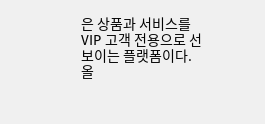은 상품과 서비스를 VIP 고객 전용으로 선보이는 플랫폼이다. 올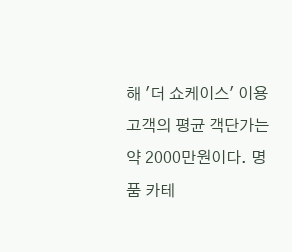해 '더 쇼케이스' 이용 고객의 평균 객단가는 약 2000만원이다. 명품 카테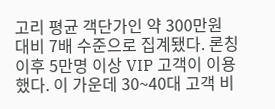고리 평균 객단가인 약 300만원 대비 7배 수준으로 집계됐다. 론칭 이후 5만명 이상 VIP 고객이 이용했다. 이 가운데 30~40대 고객 비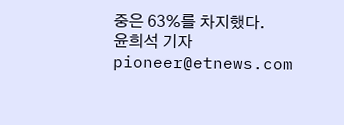중은 63%를 차지했다.
윤희석 기자 pioneer@etnews.com